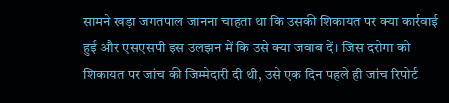सामने खड़ा जगतपाल जानना चाहता था कि उसकी शिकायत पर क्या कार्रवाई हुई और एसएसपी इस उलझन में कि उसे क्या जवाब दें। जिस दरोगा को शिकायत पर जांच की जिम्मेदारी दी थी, उसे एक दिन पहले ही जांच रिपोर्ट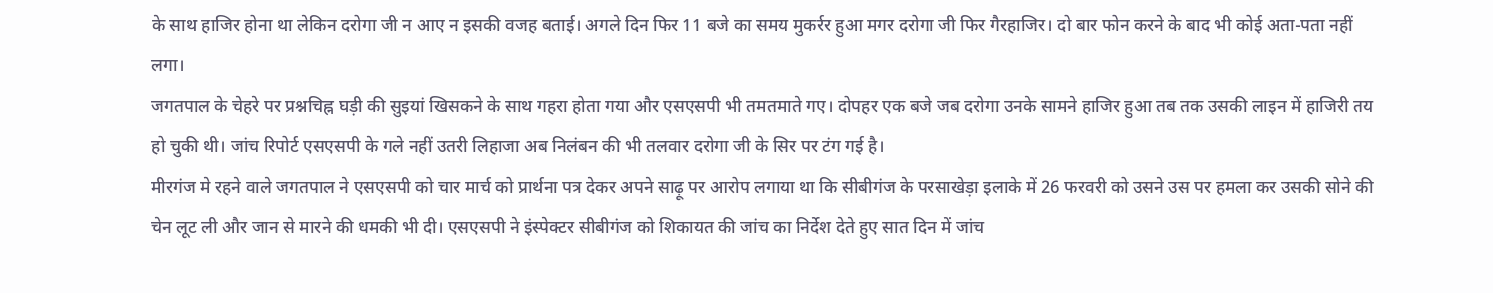के साथ हाजिर होना था लेकिन दरोगा जी न आए न इसकी वजह बताई। अगले दिन फिर 11 बजे का समय मुकर्रर हुआ मगर दरोगा जी फिर गैरहाजिर। दो बार फोन करने के बाद भी कोई अता-पता नहीं लगा।
जगतपाल के चेहरे पर प्रश्नचिह्न घड़ी की सुइयां खिसकने के साथ गहरा होता गया और एसएसपी भी तमतमाते गए। दोपहर एक बजे जब दरोगा उनके सामने हाजिर हुआ तब तक उसकी लाइन में हाजिरी तय हो चुकी थी। जांच रिपोर्ट एसएसपी के गले नहीं उतरी लिहाजा अब निलंबन की भी तलवार दरोगा जी के सिर पर टंग गई है।
मीरगंज मे रहने वाले जगतपाल ने एसएसपी को चार मार्च को प्रार्थना पत्र देकर अपने साढ़ू पर आरोप लगाया था कि सीबीगंज के परसाखेड़ा इलाके में 26 फरवरी को उसने उस पर हमला कर उसकी सोने की चेन लूट ली और जान से मारने की धमकी भी दी। एसएसपी ने इंस्पेक्टर सीबीगंज को शिकायत की जांच का निर्देश देते हुए सात दिन में जांच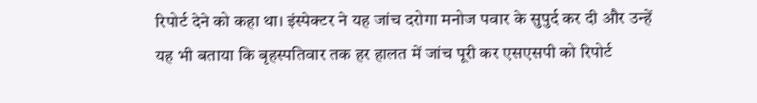रिपोर्ट देने को कहा था। इंस्पेक्टर ने यह जांच दरोगा मनोज पवार के सुपुर्द कर दी और उन्हें यह भी बताया कि बृहस्पतिवार तक हर हालत में जांच पूरी कर एसएसपी को रिपोर्ट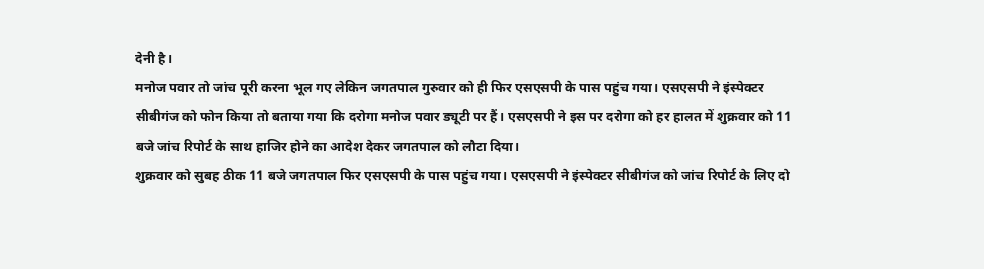देनी है।
मनोज पवार तो जांच पूरी करना भूल गए लेकिन जगतपाल गुरुवार को ही फिर एसएसपी के पास पहुंच गया। एसएसपी ने इंस्पेक्टर सीबीगंज को फोन किया तो बताया गया कि दरोगा मनोज पवार ड्यूटी पर हैं। एसएसपी ने इस पर दरोगा को हर हालत में शुक्रवार को 11 बजे जांच रिपोर्ट के साथ हाजिर होने का आदेश देकर जगतपाल को लौटा दिया।
शुक्रवार को सुबह ठीक 11 बजे जगतपाल फिर एसएसपी के पास पहुंच गया। एसएसपी ने इंस्पेक्टर सीबीगंज को जांच रिपोर्ट के लिए दो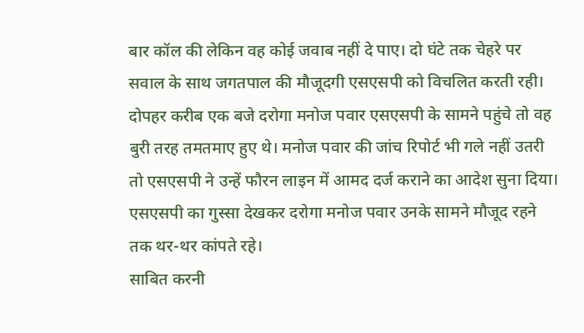बार कॉल की लेकिन वह कोई जवाब नहीं दे पाए। दो घंटे तक चेहरे पर सवाल के साथ जगतपाल की मौजूदगी एसएसपी को विचलित करती रही। दोपहर करीब एक बजे दरोगा मनोज पवार एसएसपी के सामने पहुंचे तो वह बुरी तरह तमतमाए हुए थे। मनोज पवार की जांच रिपोर्ट भी गले नहीं उतरी तो एसएसपी ने उन्हें फौरन लाइन में आमद दर्ज कराने का आदेश सुना दिया। एसएसपी का गुस्सा देखकर दरोगा मनोज पवार उनके सामने मौजूद रहने तक थर-थर कांपते रहे।
साबित करनी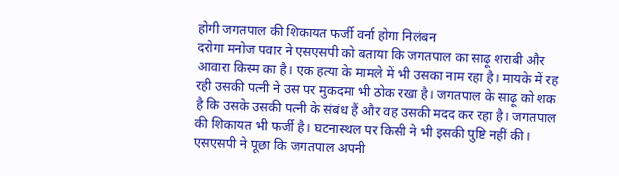होगी जगतपाल की शिकायत फर्जी वर्ना होगा निलंबन
दरोगा मनोज पवार ने एसएसपी को बताया कि जगतपाल का साढ़ू शराबी और आवारा किस्म का है। एक हत्या के मामले में भी उसका नाम रहा है। मायके में रह रही उसकी पत्नी ने उस पर मुकदमा भी ठोक रखा है। जगतपाल के साढ़ू को शक है कि उसके उसकी पत्नी के संबंध हैं और वह उसकी मदद कर रहा है। जगतपाल की शिकायत भी फर्जी है। घटनास्थल पर किसी ने भी इसकी पुष्टि नहीं की। एसएसपी ने पूछा कि जगतपाल अपनी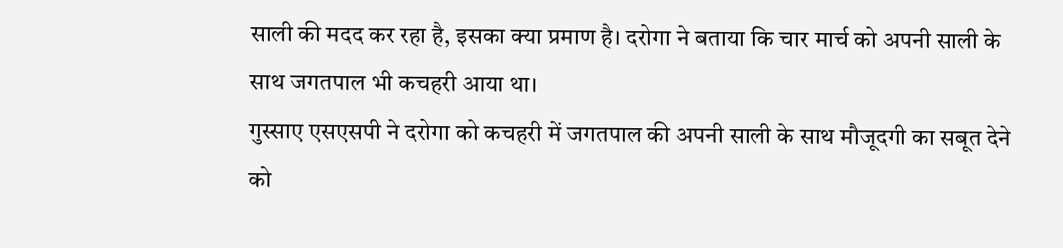साली की मदद कर रहा है, इसका क्या प्रमाण है। दरोगा ने बताया कि चार मार्च को अपनी साली के साथ जगतपाल भी कचहरी आया था।
गुस्साए एसएसपी ने दरोगा को कचहरी में जगतपाल की अपनी साली के साथ मौजूदगी का सबूत देने को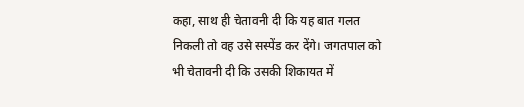कहा, साथ ही चेतावनी दी कि यह बात गलत निकली तो वह उसे सस्पेंड कर देंगे। जगतपाल को भी चेतावनी दी कि उसकी शिकायत में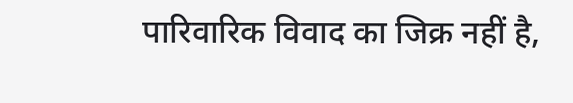पारिवारिक विवाद का जिक्र नहीं है,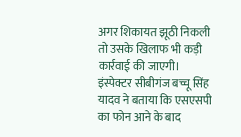अगर शिकायत झूठी निकली तो उसके खिलाफ भी कड़ी कार्रवाई की जाएगी।
इंस्पेक्टर सीबीगंज बच्चू सिंह यादव ने बताया कि एसएसपी का फोन आने के बाद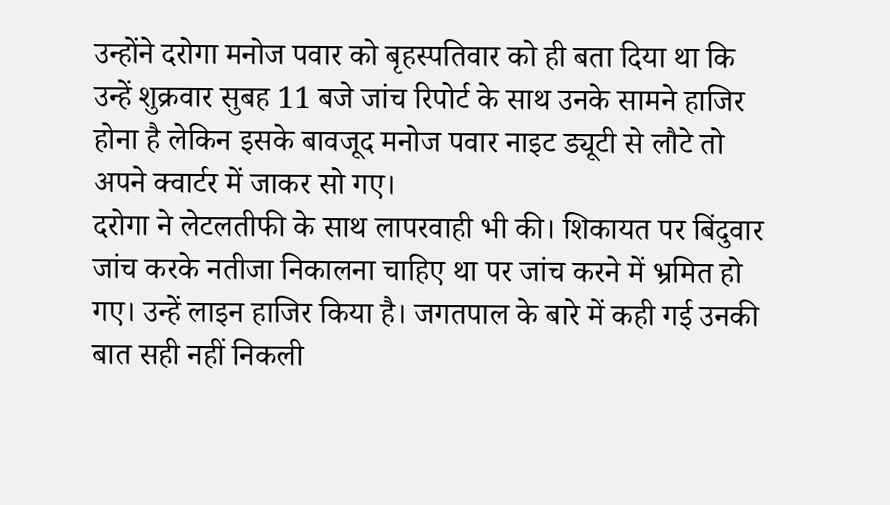उन्होंने दरोगा मनोज पवार को बृहस्पतिवार को ही बता दिया था कि उन्हें शुक्रवार सुबह 11 बजे जांच रिपोर्ट के साथ उनके सामने हाजिर होना है लेकिन इसके बावजूद मनोज पवार नाइट ड्यूटी से लौटे तो अपने क्वार्टर में जाकर सो गए।
दरोगा ने लेटलतीफी के साथ लापरवाही भी की। शिकायत पर बिंदुवार जांच करके नतीजा निकालना चाहिए था पर जांच करने में भ्रमित हो गए। उन्हें लाइन हाजिर किया है। जगतपाल के बारे में कही गई उनकी बात सही नहीं निकली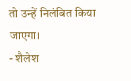तो उन्हें निलंबित किया जाएगा।
- शैलेश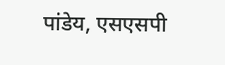पांडेय, एसएसपी